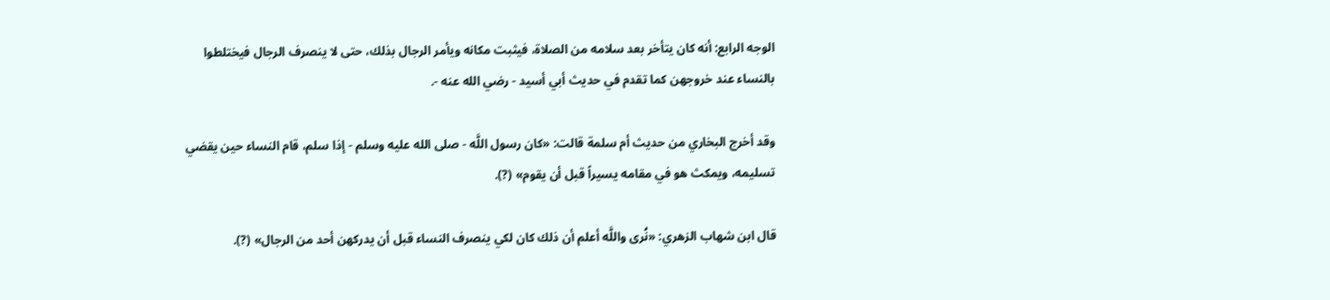الوجه الرابع: أنه كان يتأخر بعد سلامه من الصلاة، فيثبت مكانه ويأمر الرجال بذلك، حتى لا ينصرف الرجال فيختلطوا بالنساء عند خروجهن كما تقدم في حديث أبي أسيد - رضي الله عنه -.

وقد أخرج البخاري من حديث أم سلمة قالت: «كان رسول اللَّه - صلى الله عليه وسلم - إذا سلم، قام النساء حين يقضي تسليمه، ويمكث هو في مقامه يسيراً قبل أن يقوم» (?).

قال ابن شهاب الزهري: «نُرى واللَّه أعلم أن ذلك كان لكي ينصرف النساء قبل أن يدركهن أحد من الرجال» (?).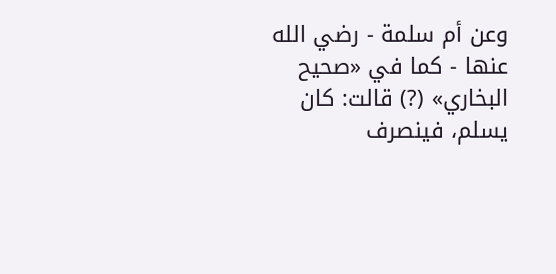وعن أم سلمة - رضي الله عنها - كما في «صحيح البخاري» (?) قالت: كان يسلم، فينصرف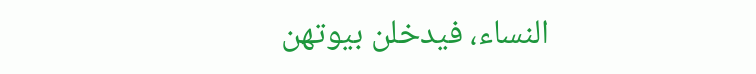النساء، فيدخلن بيوتهن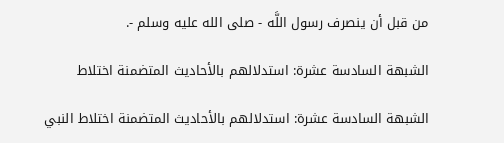من قبل أن ينصرف رسول اللَّه - صلى الله عليه وسلم -.

الشبهة السادسة عشرة: استدلالهم بالأحاديث المتضمنة اختلاط

الشبهة السادسة عشرة: استدلالهم بالأحاديث المتضمنة اختلاط النبي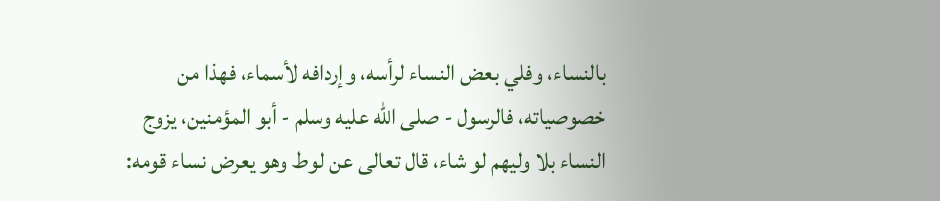بالنساء، وفلي بعض النساء لرأسه، وإردافه لأسماء، فهذا من خصوصياته، فالرسول - صلى الله عليه وسلم - أبو المؤمنين، يزوج النساء بلا وليهم لو شاء، قال تعالى عن لوط وهو يعرض نساء قومه: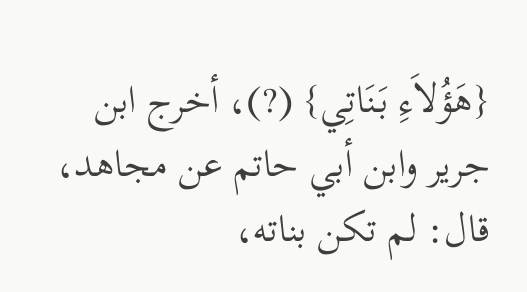{هَؤُلاَءِ بَنَاتِي} (?)، أخرج ابن جرير وابن أبي حاتم عن مجاهد، قال: لم تكن بناته،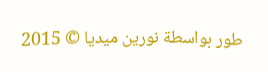طور بواسطة نورين ميديا © 2015